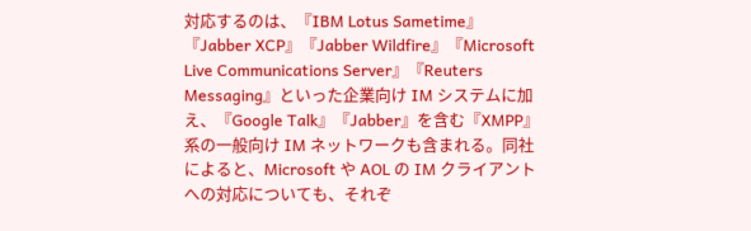対応するのは、『IBM Lotus Sametime』『Jabber XCP』『Jabber Wildfire』『Microsoft Live Communications Server』『Reuters Messaging』といった企業向け IM システムに加え、『Google Talk』『Jabber』を含む『XMPP』系の一般向け IM ネットワークも含まれる。同社によると、Microsoft や AOL の IM クライアントへの対応についても、それぞ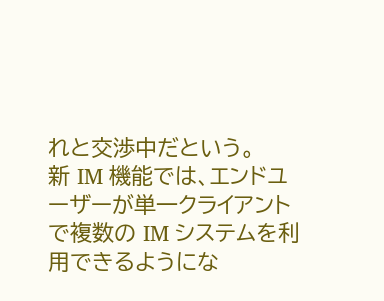れと交渉中だという。
新 IM 機能では、エンドユーザーが単一クライアントで複数の IM システムを利用できるようにな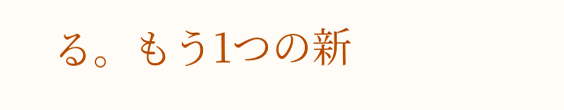る。もう1つの新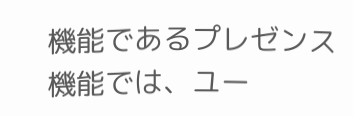機能であるプレゼンス機能では、ユー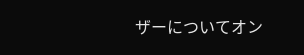ザーについてオン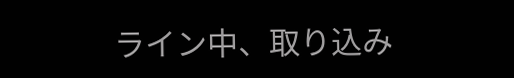ライン中、取り込み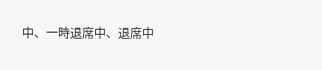中、一時退席中、退席中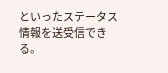といったステータス情報を送受信できる。